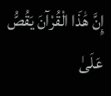إِنَّ هَٰذَا الْقُرْآنَ يَقُصُّ عَلَىٰ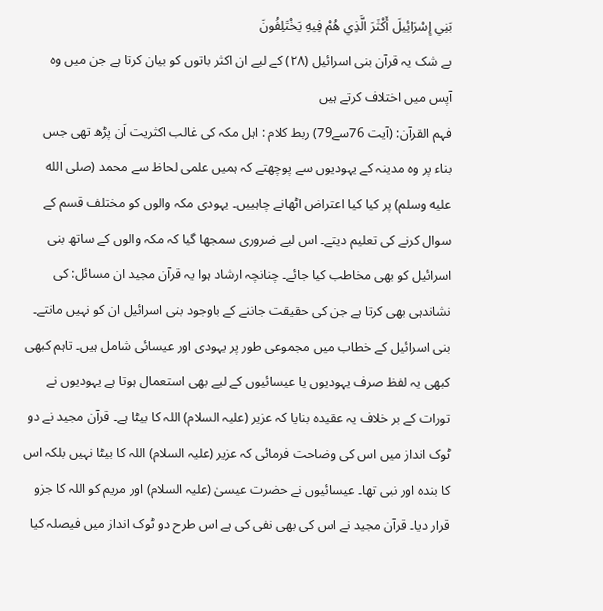بَنِي إِسْرَائِيلَ أَكْثَرَ الَّذِي هُمْ فِيهِ يَخْتَلِفُونَ
بے شک یہ قرآن بنی اسرائیل (٢٨) کے لیے ان اکثر باتوں کو بیان کرتا ہے جن میں وہ آپس میں اختلاف کرتے ہیں
فہم القرآن: (آیت 76سے79) ربط کلام : اہل مکہ کی غالب اکثریت اَن پڑھ تھی جس بناء پر وہ مدینہ کے یہودیوں سے پوچھتے کہ ہمیں علمی لحاظ سے محمد (صلى الله عليه وسلم) پر کیا کیا اعتراض اٹھانے چاہییں۔ یہودی مکہ والوں کو مختلف قسم کے سوال کرنے کی تعلیم دیتے۔ اس لیے ضروری سمجھا گیا کہ مکہ والوں کے ساتھ بنی اسرائیل کو بھی مخاطب کیا جائے۔ چنانچہ ارشاد ہوا یہ قرآن مجید ان مسائل: کی نشاندہی بھی کرتا ہے جن کی حقیقت جاننے کے باوجود بنی اسرائیل ان کو نہیں مانتے۔ بنی اسرائیل کے خطاب میں مجموعی طور پر یہودی اور عیسائی شامل ہیں۔ تاہم کبھی کبھی یہ لفظ صرف یہودیوں یا عیسائیوں کے لیے بھی استعمال ہوتا ہے یہودیوں نے تورات کے بر خلاف یہ عقیدہ بنایا کہ عزیر (علیہ السلام) اللہ کا بیٹا ہے۔ قرآن مجید نے دو ٹوک انداز میں اس کی وضاحت فرمائی کہ عزیر (علیہ السلام) اللہ کا بیٹا نہیں بلکہ اس کا بندہ اور نبی تھا۔ عیسائیوں نے حضرت عیسیٰ (علیہ السلام) اور مریم کو اللہ کا جزو قرار دیا۔ قرآن مجید نے اس کی بھی نفی کی ہے اس طرح دو ٹوک انداز میں فیصلہ کیا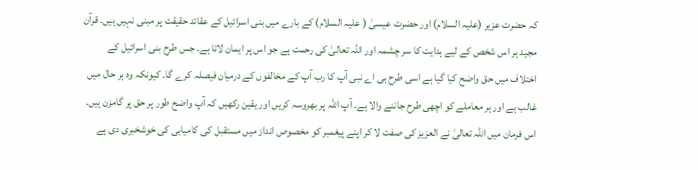کہ حضرت عزیر (علیہ السلام) اور حضرت عیسیٰ ( علیہ السلام) کے بارے میں بنی اسرائیل کے عقائد حقیقت پر مبنی نہیں ہیں۔ قرآن مجید ہر اس شخص کے لیے ہدایت کا سر چشمہ اور اللہ تعالیٰ کی رحمت ہے جو اس پر ایمان لاتا ہے۔ جس طرح بنی اسرائیل کے اختلاف میں حق واضح کیا گیا ہے اسی طرح ہی اے نبی آپ کا رب آپ کے مخالفوں کے درمیان فیصلہ کرے گا۔ کیونکہ وہ ہر حال میں غالب ہے اور ہر معاملے کو اچھی طرح جاننے والا ہے۔ آپ اللہ پر بھروسہ کریں اور یقین رکھیں کہ آپ واضح طور پر حق پر گامزن ہیں۔ اس فرمان میں اللہ تعالیٰ نے العزیز کی صفت لا کر اپنے پیغمبر کو مخصوص انداز میں مستقبل کی کامیابی کی خوشخبری دی ہے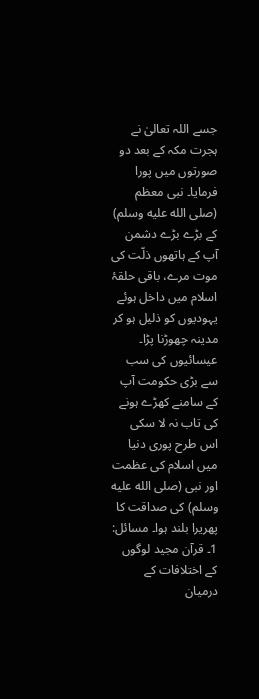جسے اللہ تعالیٰ نے ہجرت مکہ کے بعد دو صورتوں میں پورا فرمایا۔ نبی معظم (صلى الله عليه وسلم) کے بڑے بڑے دشمن آپ کے ہاتھوں ذلّت کی موت مرے، باقی حلقۂ اسلام میں داخل ہوئے یہودیوں کو ذلیل ہو کر مدینہ چھوڑنا پڑا۔ عیسائیوں کی سب سے بڑی حکومت آپ کے سامنے کھڑے ہونے کی تاب نہ لا سکی اس طرح پوری دنیا میں اسلام کی عظمت اور نبی (صلى الله عليه وسلم) کی صداقت کا پھریرا بلند ہوا۔ مسائل: 1۔ قرآن مجید لوگوں کے اختلافات کے درمیان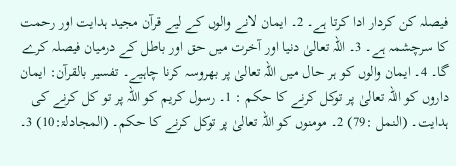فیصلہ کن کردار ادا کرتا ہے۔ 2۔ ایمان لانے والوں کے لیے قرآن مجید ہدایت اور رحمت کا سرچشمہ ہے۔ 3۔ اللہ تعالیٰ دنیا اور آخرت میں حق اور باطل کے درمیان فیصلہ کرے گا۔ 4۔ ایمان والوں کو ہر حال میں اللہ تعالیٰ پر بھروسہ کرنا چاہیے۔ تفسیر بالقرآن: ایمان داروں کو اللہ تعالیٰ پر توکل کرنے کا حکم : 1۔ رسول کریم کو اللہ پر تو کل کرنے کی ہدایت۔ (النمل :79) 2۔ مومنوں کو اللہ تعالیٰ پر توکل کرنے کا حکم۔ (المجادلۃ:10) 3۔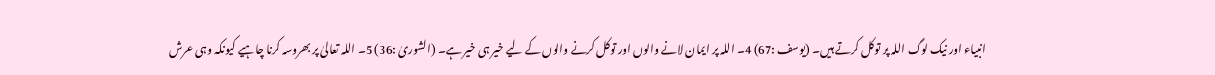انبیاء اور نیک لوگ اللہ پر توکل کرتے ہیں۔ (یوسف :67) 4۔ اللہ پر ایمان لانے والوں اور توکل کرنے والوں کے لیے خیر ہی خیر ہے۔ (الشوریٰ :36) 5۔ اللہ تعالیٰ پر بھروسہ کرنا چاہیے کیونکہ وہی عرش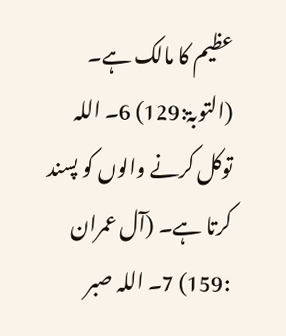عظیم کا مالک ہے۔ (التوبۃ:129) 6۔ اللہ توکل کرنے والوں کو پسند کرتا ہے۔ (آل عمران :159) 7۔ اللہ صبر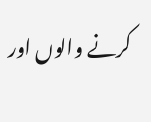کرنے والوں اور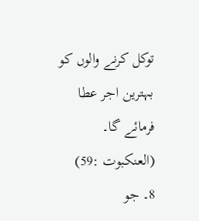توکل کرنے والوں کو بہترین اجر عطا فرمائے گا۔ (العنکبوت :59) 8۔ جو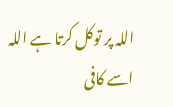اللہ پر توکل کرتا ہے اللہ اسے کافی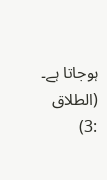ہوجاتا ہے۔ (الطلاق :3)